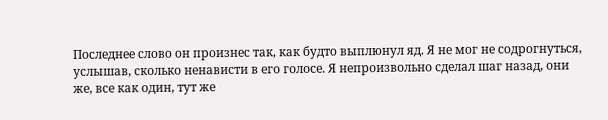Последнее слово он произнес так, как будто выплюнул яд. Я не мог не содрогнуться, услышав, сколько ненависти в его голосе. Я непроизвольно сделал шаг назад, они же, все как один, тут же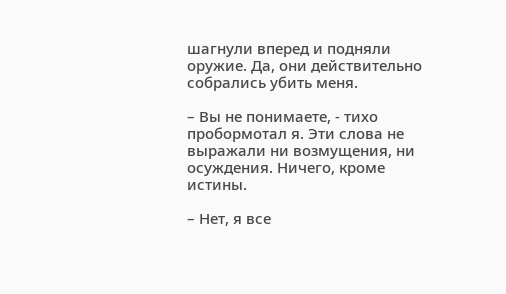шагнули вперед и подняли оружие. Да, они действительно собрались убить меня.

– Вы не понимаете, - тихо пробормотал я. Эти слова не выражали ни возмущения, ни осуждения. Ничего, кроме истины.

– Нет, я все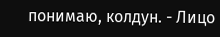понимаю, колдун. - Лицо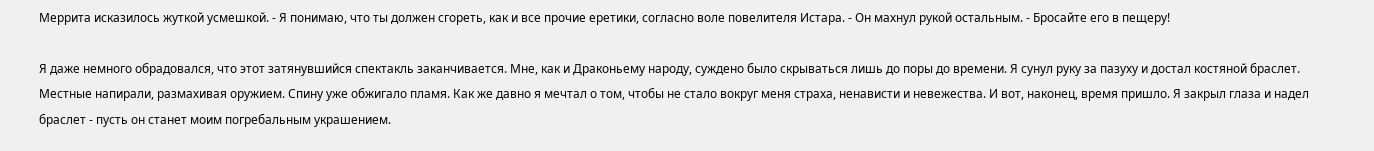Меррита исказилось жуткой усмешкой. - Я понимаю, что ты должен сгореть, как и все прочие еретики, согласно воле повелителя Истара. - Он махнул рукой остальным. - Бросайте его в пещеру!

Я даже немного обрадовался, что этот затянувшийся спектакль заканчивается. Мне, как и Драконьему народу, суждено было скрываться лишь до поры до времени. Я сунул руку за пазуху и достал костяной браслет. Местные напирали, размахивая оружием. Спину уже обжигало пламя. Как же давно я мечтал о том, чтобы не стало вокруг меня страха, ненависти и невежества. И вот, наконец, время пришло. Я закрыл глаза и надел браслет - пусть он станет моим погребальным украшением.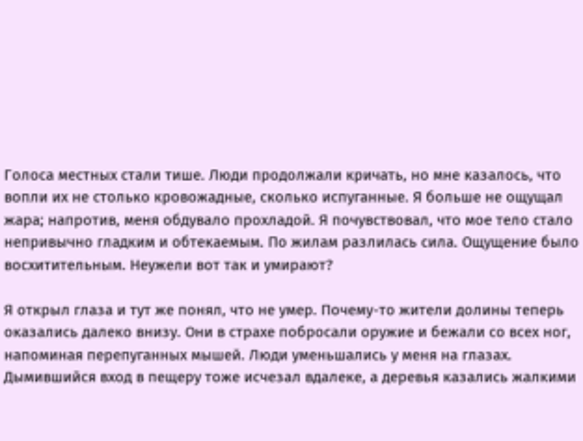Голоса местных стали тише. Люди продолжали кричать, но мне казалось, что вопли их не столько кровожадные, сколько испуганные. Я больше не ощущал жара; напротив, меня обдувало прохладой. Я почувствовал, что мое тело стало непривычно гладким и обтекаемым. По жилам разлилась сила. Ощущение было восхитительным. Неужели вот так и умирают?

Я открыл глаза и тут же понял, что не умер. Почему-то жители долины теперь оказались далеко внизу. Они в страхе побросали оружие и бежали со всех ног, напоминая перепуганных мышей. Люди уменьшались у меня на глазах. Дымившийся вход в пещеру тоже исчезал вдалеке, а деревья казались жалкими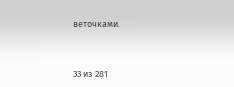веточками.



33 из 281